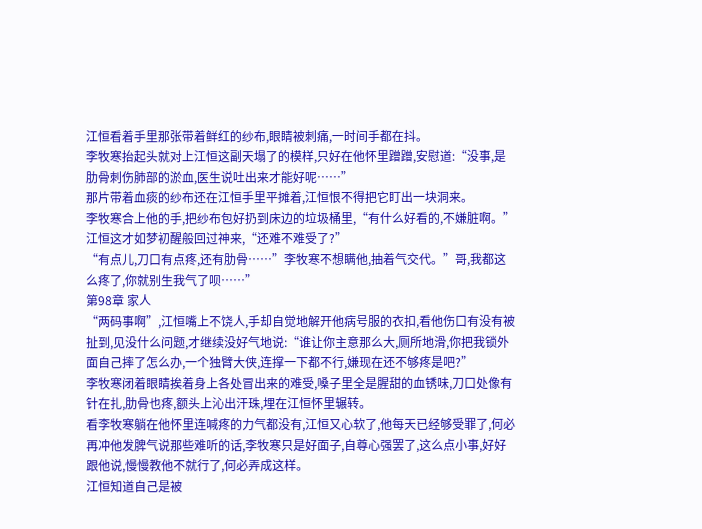江恒看着手里那张带着鲜红的纱布,眼睛被刺痛,一时间手都在抖。
李牧寒抬起头就对上江恒这副天塌了的模样,只好在他怀里蹭蹭,安慰道:“没事,是肋骨刺伤肺部的淤血,医生说吐出来才能好呢……”
那片带着血痰的纱布还在江恒手里平摊着,江恒恨不得把它盯出一块洞来。
李牧寒合上他的手,把纱布包好扔到床边的垃圾桶里,“有什么好看的,不嫌脏啊。”
江恒这才如梦初醒般回过神来,“还难不难受了?”
“有点儿,刀口有点疼,还有肋骨……”李牧寒不想瞒他,抽着气交代。”哥,我都这么疼了,你就别生我气了呗……”
第98章 家人
“两码事啊”,江恒嘴上不饶人,手却自觉地解开他病号服的衣扣,看他伤口有没有被扯到,见没什么问题,才继续没好气地说:“谁让你主意那么大,厕所地滑,你把我锁外面自己摔了怎么办,一个独臂大侠,连撑一下都不行,嫌现在还不够疼是吧?”
李牧寒闭着眼睛挨着身上各处冒出来的难受,嗓子里全是腥甜的血锈味,刀口处像有针在扎,肋骨也疼,额头上沁出汗珠,埋在江恒怀里辗转。
看李牧寒躺在他怀里连喊疼的力气都没有,江恒又心软了,他每天已经够受罪了,何必再冲他发脾气说那些难听的话,李牧寒只是好面子,自尊心强罢了,这么点小事,好好跟他说,慢慢教他不就行了,何必弄成这样。
江恒知道自己是被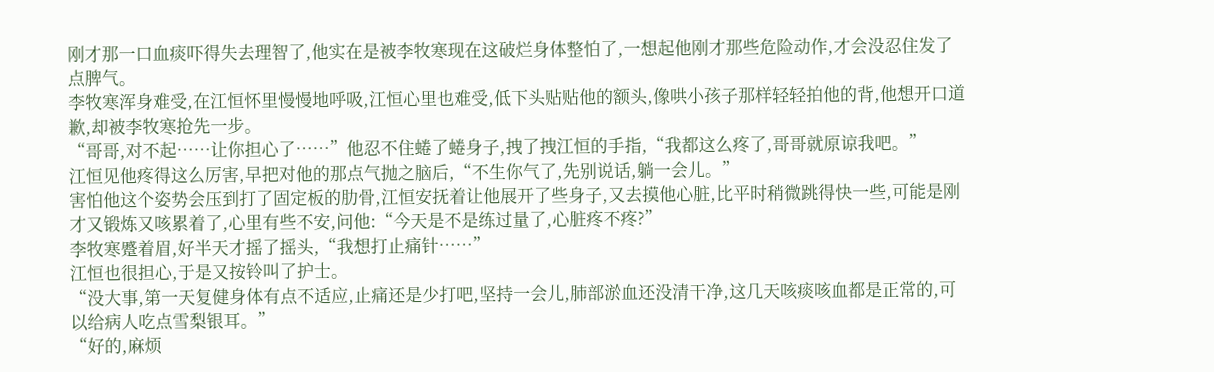刚才那一口血痰吓得失去理智了,他实在是被李牧寒现在这破烂身体整怕了,一想起他刚才那些危险动作,才会没忍住发了点脾气。
李牧寒浑身难受,在江恒怀里慢慢地呼吸,江恒心里也难受,低下头贴贴他的额头,像哄小孩子那样轻轻拍他的背,他想开口道歉,却被李牧寒抢先一步。
“哥哥,对不起……让你担心了……”他忍不住蜷了蜷身子,拽了拽江恒的手指,“我都这么疼了,哥哥就原谅我吧。”
江恒见他疼得这么厉害,早把对他的那点气抛之脑后,“不生你气了,先别说话,躺一会儿。”
害怕他这个姿势会压到打了固定板的肋骨,江恒安抚着让他展开了些身子,又去摸他心脏,比平时稍微跳得快一些,可能是刚才又锻炼又咳累着了,心里有些不安,问他:“今天是不是练过量了,心脏疼不疼?”
李牧寒蹙着眉,好半天才摇了摇头,“我想打止痛针……”
江恒也很担心,于是又按铃叫了护士。
“没大事,第一天复健身体有点不适应,止痛还是少打吧,坚持一会儿,肺部淤血还没清干净,这几天咳痰咳血都是正常的,可以给病人吃点雪梨银耳。”
“好的,麻烦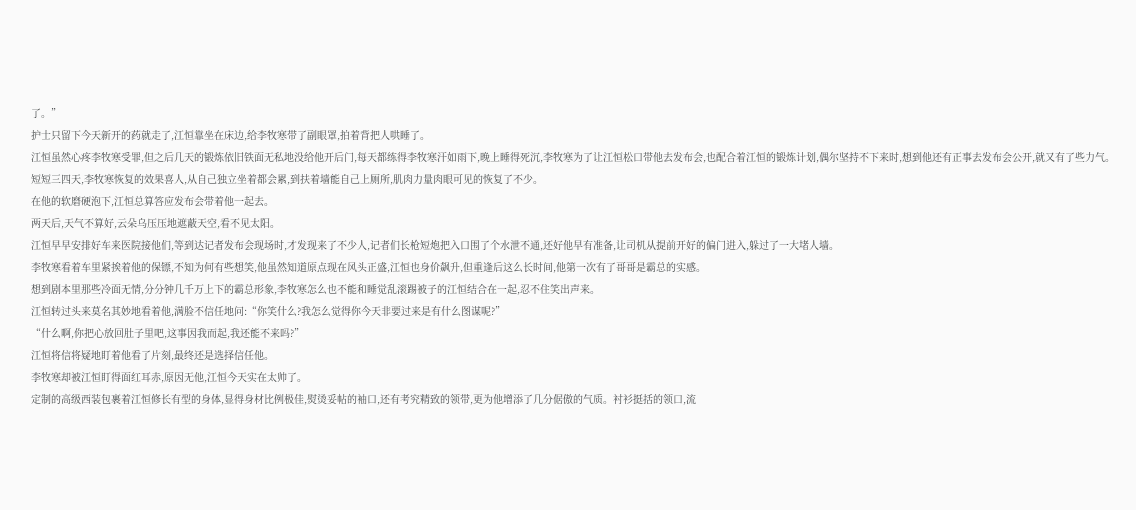了。”
护士只留下今天新开的药就走了,江恒靠坐在床边,给李牧寒带了副眼罩,拍着背把人哄睡了。
江恒虽然心疼李牧寒受罪,但之后几天的锻炼依旧铁面无私地没给他开后门,每天都练得李牧寒汗如雨下,晚上睡得死沉,李牧寒为了让江恒松口带他去发布会,也配合着江恒的锻炼计划,偶尔坚持不下来时,想到他还有正事去发布会公开,就又有了些力气。
短短三四天,李牧寒恢复的效果喜人,从自己独立坐着都会累,到扶着墙能自己上厕所,肌肉力量肉眼可见的恢复了不少。
在他的软磨硬泡下,江恒总算答应发布会带着他一起去。
两天后,天气不算好,云朵乌压压地遮蔽天空,看不见太阳。
江恒早早安排好车来医院接他们,等到达记者发布会现场时,才发现来了不少人,记者们长枪短炮把入口围了个水泄不通,还好他早有准备,让司机从提前开好的偏门进入,躲过了一大堵人墙。
李牧寒看着车里紧挨着他的保镖,不知为何有些想笑,他虽然知道原点现在风头正盛,江恒也身价飙升,但重逢后这么长时间,他第一次有了哥哥是霸总的实感。
想到剧本里那些冷面无情,分分钟几千万上下的霸总形象,李牧寒怎么也不能和睡觉乱滚踢被子的江恒结合在一起,忍不住笑出声来。
江恒转过头来莫名其妙地看着他,满脸不信任地问:“你笑什么?我怎么觉得你今天非要过来是有什么图谋呢?”
“什么啊,你把心放回肚子里吧,这事因我而起,我还能不来吗?”
江恒将信将疑地盯着他看了片刻,最终还是选择信任他。
李牧寒却被江恒盯得面红耳赤,原因无他,江恒今天实在太帅了。
定制的高级西装包裹着江恒修长有型的身体,显得身材比例极佳,熨烫妥帖的袖口,还有考究精致的领带,更为他增添了几分倨傲的气质。衬衫挺括的领口,流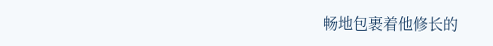畅地包裹着他修长的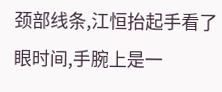颈部线条,江恒抬起手看了眼时间,手腕上是一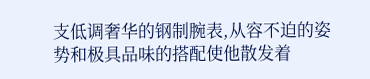支低调奢华的钢制腕表,从容不迫的姿势和极具品味的搭配使他散发着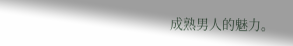成熟男人的魅力。